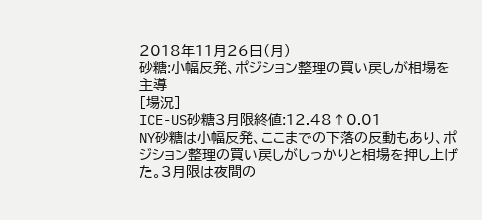2018年11月26日(月)
砂糖:小幅反発、ポジション整理の買い戻しが相場を主導
[場況]
ICE-US砂糖3月限終値:12.48↑0.01
NY砂糖は小幅反発、ここまでの下落の反動もあり、ポジション整理の買い戻しがしっかりと相場を押し上げた。3月限は夜間の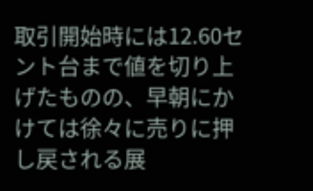取引開始時には12.60セント台まで値を切り上げたものの、早朝にかけては徐々に売りに押し戻される展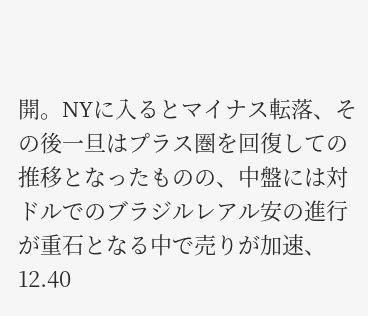開。NYに入るとマイナス転落、その後一旦はプラス圏を回復しての推移となったものの、中盤には対ドルでのブラジルレアル安の進行が重石となる中で売りが加速、12.40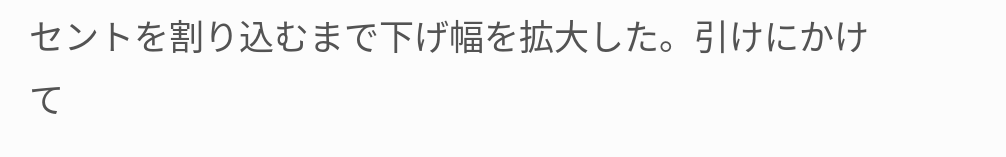セントを割り込むまで下げ幅を拡大した。引けにかけて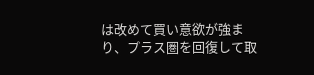は改めて買い意欲が強まり、プラス圏を回復して取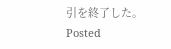引を終了した。
Posted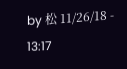by 松 11/26/18 - 13:17